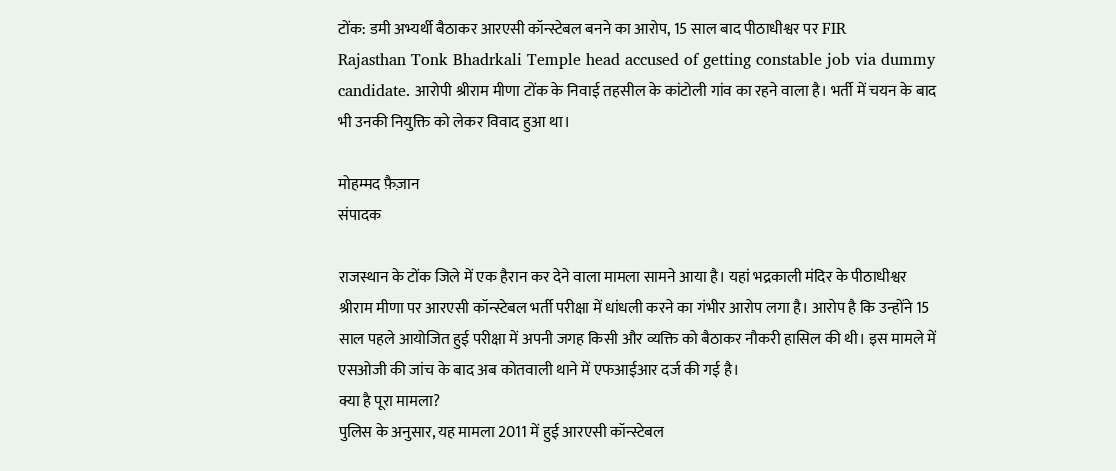टोंक: डमी अभ्यर्थी बैठाकर आरएसी कॉन्स्टेबल बनने का आरोप, 15 साल बाद पीठाधीश्वर पर FIR
Rajasthan Tonk Bhadrkali Temple head accused of getting constable job via dummy candidate. आरोपी श्रीराम मीणा टोंक के निवाई तहसील के कांटोली गांव का रहने वाला है। भर्ती में चयन के बाद भी उनकी नियुक्ति को लेकर विवाद हुआ था।

मोहम्मद फ़ैज़ान
संपादक

राजस्थान के टोंक जिले में एक हैरान कर देने वाला मामला सामने आया है। यहां भद्रकाली मंदिर के पीठाधीश्वर श्रीराम मीणा पर आरएसी कॉन्स्टेबल भर्ती परीक्षा में धांधली करने का गंभीर आरोप लगा है। आरोप है कि उन्होंने 15 साल पहले आयोजित हुई परीक्षा में अपनी जगह किसी और व्यक्ति को बैठाकर नौकरी हासिल की थी। इस मामले में एसओजी की जांच के बाद अब कोतवाली थाने में एफआईआर दर्ज की गई है।
क्या है पूरा मामला?
पुलिस के अनुसार, यह मामला 2011 में हुई आरएसी कॉन्स्टेबल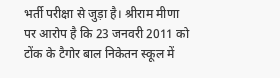भर्ती परीक्षा से जुड़ा है। श्रीराम मीणा पर आरोप है कि 23 जनवरी 2011 को टोंक के टैगोर बाल निकेतन स्कूल में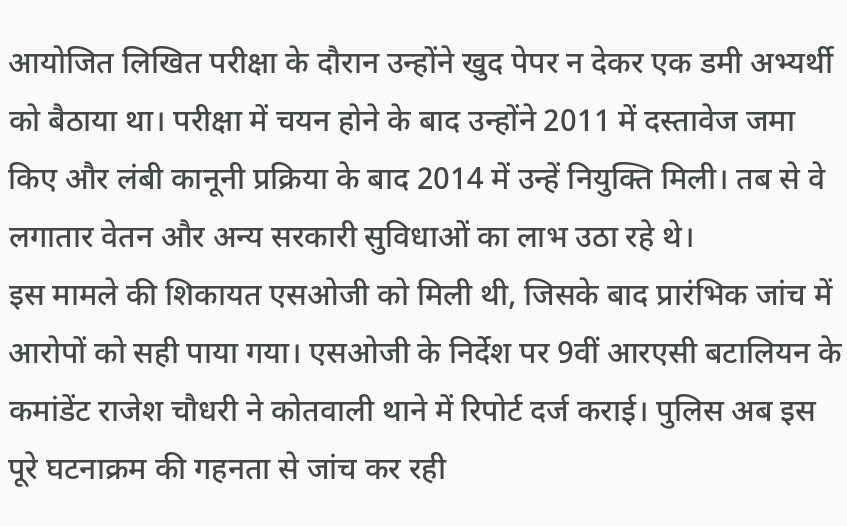आयोजित लिखित परीक्षा के दौरान उन्होंने खुद पेपर न देकर एक डमी अभ्यर्थी को बैठाया था। परीक्षा में चयन होने के बाद उन्होंने 2011 में दस्तावेज जमा किए और लंबी कानूनी प्रक्रिया के बाद 2014 में उन्हें नियुक्ति मिली। तब से वे लगातार वेतन और अन्य सरकारी सुविधाओं का लाभ उठा रहे थे।
इस मामले की शिकायत एसओजी को मिली थी, जिसके बाद प्रारंभिक जांच में आरोपों को सही पाया गया। एसओजी के निर्देश पर 9वीं आरएसी बटालियन के कमांडेंट राजेश चौधरी ने कोतवाली थाने में रिपोर्ट दर्ज कराई। पुलिस अब इस पूरे घटनाक्रम की गहनता से जांच कर रही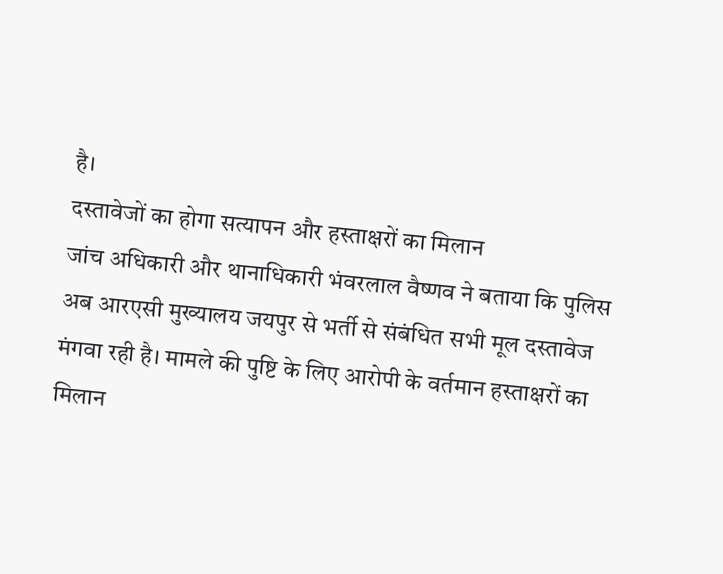है।
दस्तावेजों का होगा सत्यापन और हस्ताक्षरों का मिलान
जांच अधिकारी और थानाधिकारी भंवरलाल वैष्णव ने बताया कि पुलिस अब आरएसी मुख्यालय जयपुर से भर्ती से संबंधित सभी मूल दस्तावेज मंगवा रही है। मामले की पुष्टि के लिए आरोपी के वर्तमान हस्ताक्षरों का मिलान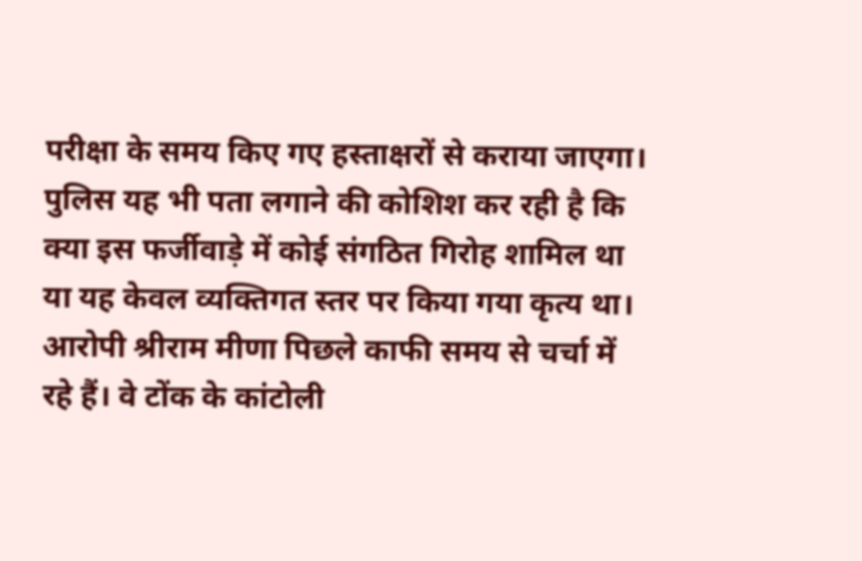परीक्षा के समय किए गए हस्ताक्षरों से कराया जाएगा। पुलिस यह भी पता लगाने की कोशिश कर रही है कि क्या इस फर्जीवाड़े में कोई संगठित गिरोह शामिल था या यह केवल व्यक्तिगत स्तर पर किया गया कृत्य था।
आरोपी श्रीराम मीणा पिछले काफी समय से चर्चा में रहे हैं। वे टोंक के कांटोली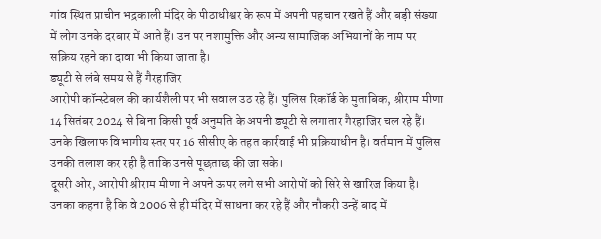गांव स्थित प्राचीन भद्रकाली मंदिर के पीठाधीश्वर के रूप में अपनी पहचान रखते हैं और बड़ी संख्या में लोग उनके दरबार में आते हैं। उन पर नशामुक्ति और अन्य सामाजिक अभियानों के नाम पर सक्रिय रहने का दावा भी किया जाता है।
ड्यूटी से लंबे समय से हैं गैरहाजिर
आरोपी कॉन्स्टेबल की कार्यशैली पर भी सवाल उठ रहे हैं। पुलिस रिकॉर्ड के मुताबिक, श्रीराम मीणा 14 सितंबर 2024 से बिना किसी पूर्व अनुमति के अपनी ड्यूटी से लगातार गैरहाजिर चल रहे हैं। उनके खिलाफ विभागीय स्तर पर 16 सीसीए के तहत कार्रवाई भी प्रक्रियाधीन है। वर्तमान में पुलिस उनकी तलाश कर रही है ताकि उनसे पूछताछ की जा सके।
दूसरी ओर, आरोपी श्रीराम मीणा ने अपने ऊपर लगे सभी आरोपों को सिरे से खारिज किया है। उनका कहना है कि वे 2006 से ही मंदिर में साधना कर रहे हैं और नौकरी उन्हें बाद में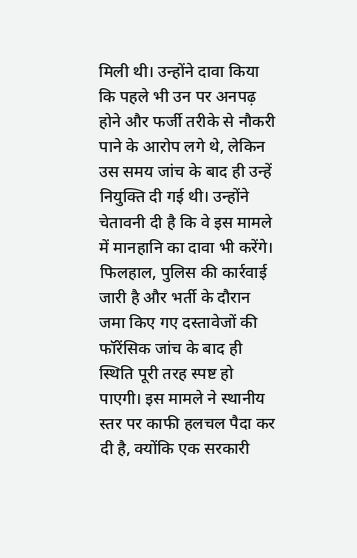मिली थी। उन्होंने दावा किया कि पहले भी उन पर अनपढ़ होने और फर्जी तरीके से नौकरी पाने के आरोप लगे थे, लेकिन उस समय जांच के बाद ही उन्हें नियुक्ति दी गई थी। उन्होंने चेतावनी दी है कि वे इस मामले में मानहानि का दावा भी करेंगे।
फिलहाल, पुलिस की कार्रवाई जारी है और भर्ती के दौरान जमा किए गए दस्तावेजों की फॉरेंसिक जांच के बाद ही स्थिति पूरी तरह स्पष्ट हो पाएगी। इस मामले ने स्थानीय स्तर पर काफी हलचल पैदा कर दी है, क्योंकि एक सरकारी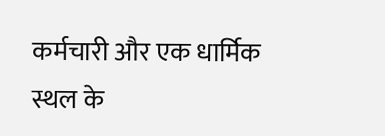कर्मचारी और एक धार्मिक स्थल के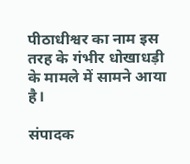पीठाधीश्वर का नाम इस तरह के गंभीर धोखाधड़ी के मामले में सामने आया है।

संपादक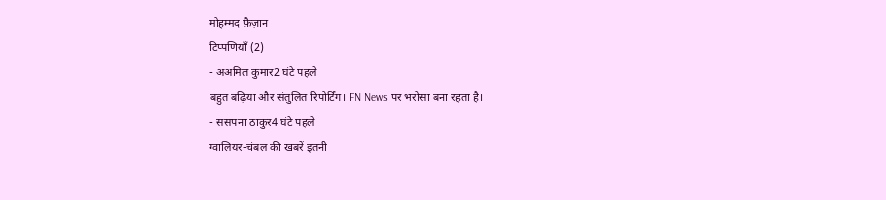मोहम्मद फ़ैज़ान
टिप्पणियाँ (2)
- अअमित कुमार2 घंटे पहले
बहुत बढ़िया और संतुलित रिपोर्टिंग। FN News पर भरोसा बना रहता है।
- ससपना ठाकुर4 घंटे पहले
ग्वालियर-चंबल की खबरें इतनी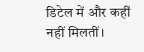डिटेल में और कहीं नहीं मिलतीं।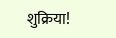शुक्रिया!